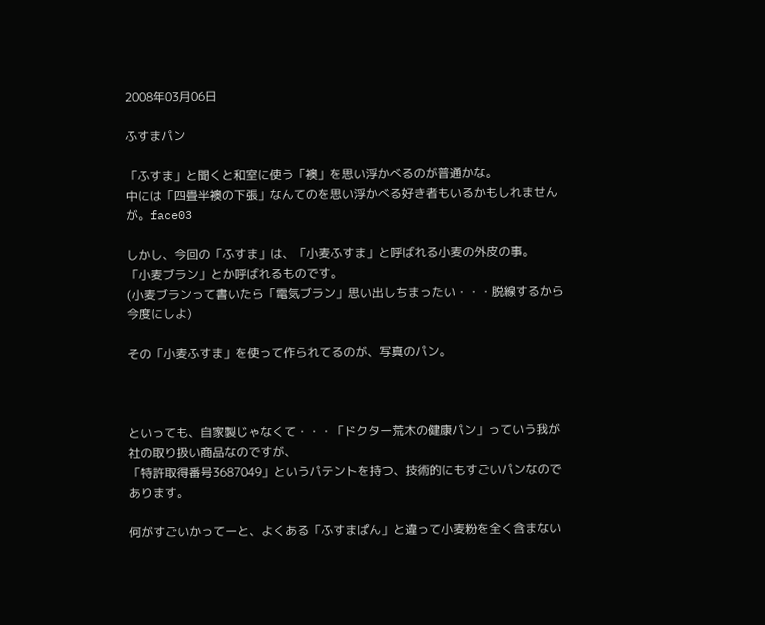2008年03月06日

ふすまパン

「ふすま」と聞くと和室に使う「襖」を思い浮かべるのが普通かな。
中には「四畳半襖の下張」なんてのを思い浮かべる好き者もいるかもしれませんが。face03

しかし、今回の「ふすま」は、「小麦ふすま」と呼ばれる小麦の外皮の事。
「小麦ブラン」とか呼ばれるものです。
(小麦ブランって書いたら「電気ブラン」思い出しちまったい・・・脱線するから今度にしよ)

その「小麦ふすま」を使って作られてるのが、写真のパン。



といっても、自家製じゃなくて・・・「ドクター荒木の健康パン」っていう我が社の取り扱い商品なのですが、
「特許取得番号3687049」というパテントを持つ、技術的にもすごいパンなのであります。

何がすごいかってーと、よくある「ふすまぱん」と違って小麦粉を全く含まない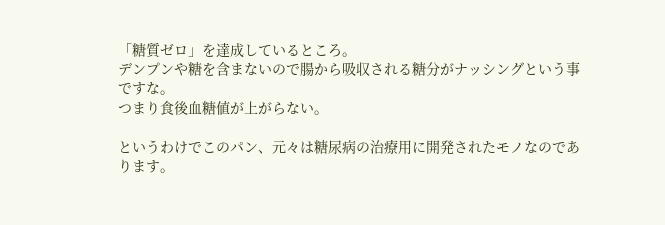「糖質ゼロ」を達成しているところ。
デンプンや糖を含まないので腸から吸収される糖分がナッシングという事ですな。
つまり食後血糖値が上がらない。

というわけでこのパン、元々は糖尿病の治療用に開発されたモノなのであります。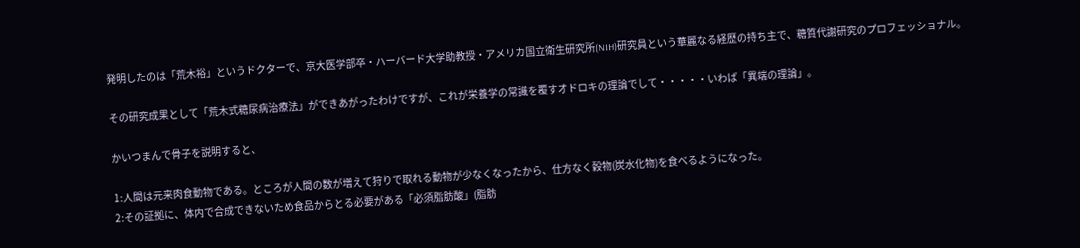発明したのは「荒木裕」というドクターで、京大医学部卒・ハーバード大学助教授・アメリカ国立衛生研究所(NIH)研究員という華麗なる経歴の持ち主で、糖質代謝研究のプロフェッショナル。

その研究成果として「荒木式糖尿病治療法」ができあがったわけですが、これが栄養学の常識を覆すオドロキの理論でして・・・・・いわば「異端の理論」。

かいつまんで骨子を説明すると、

1:人間は元来肉食動物である。ところが人間の数が増えて狩りで取れる動物が少なくなったから、仕方なく穀物(炭水化物)を食べるようになった。
2:その証拠に、体内で合成できないため食品からとる必要がある「必須脂肪酸」(脂肪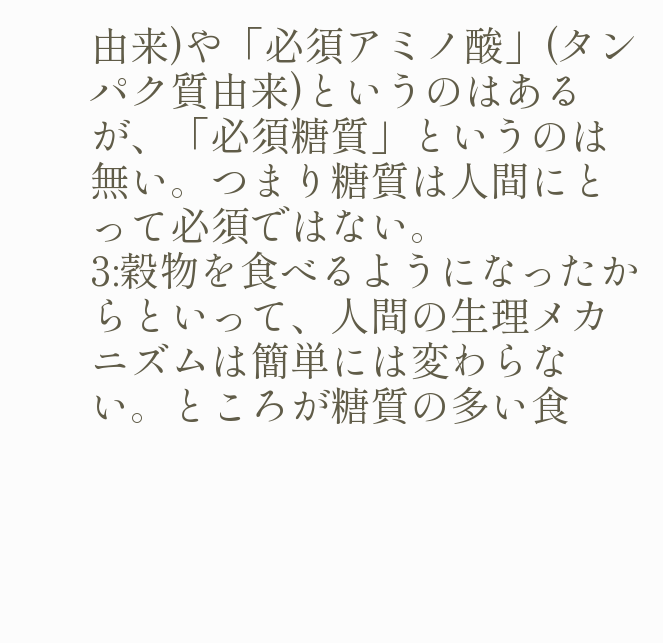由来)や「必須アミノ酸」(タンパク質由来)というのはあるが、「必須糖質」というのは無い。つまり糖質は人間にとって必須ではない。
3:穀物を食べるようになったからといって、人間の生理メカニズムは簡単には変わらない。ところが糖質の多い食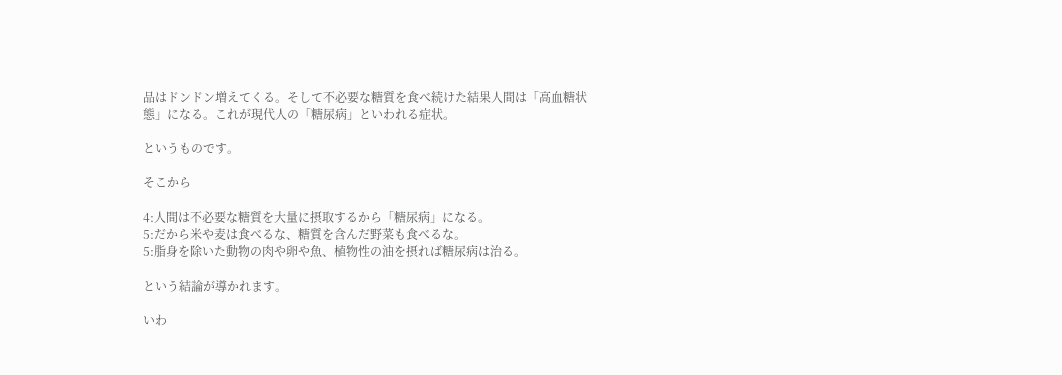品はドンドン増えてくる。そして不必要な糖質を食べ続けた結果人間は「高血糖状態」になる。これが現代人の「糖尿病」といわれる症状。

というものです。

そこから

4:人間は不必要な糖質を大量に摂取するから「糖尿病」になる。
5:だから米や麦は食べるな、糖質を含んだ野菜も食べるな。
5:脂身を除いた動物の肉や卵や魚、植物性の油を摂れば糖尿病は治る。

という結論が導かれます。

いわ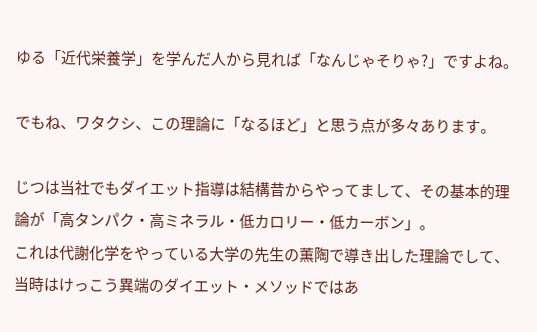ゆる「近代栄養学」を学んだ人から見れば「なんじゃそりゃ?」ですよね。

でもね、ワタクシ、この理論に「なるほど」と思う点が多々あります。

じつは当社でもダイエット指導は結構昔からやってまして、その基本的理論が「高タンパク・高ミネラル・低カロリー・低カーボン」。
これは代謝化学をやっている大学の先生の薫陶で導き出した理論でして、当時はけっこう異端のダイエット・メソッドではあ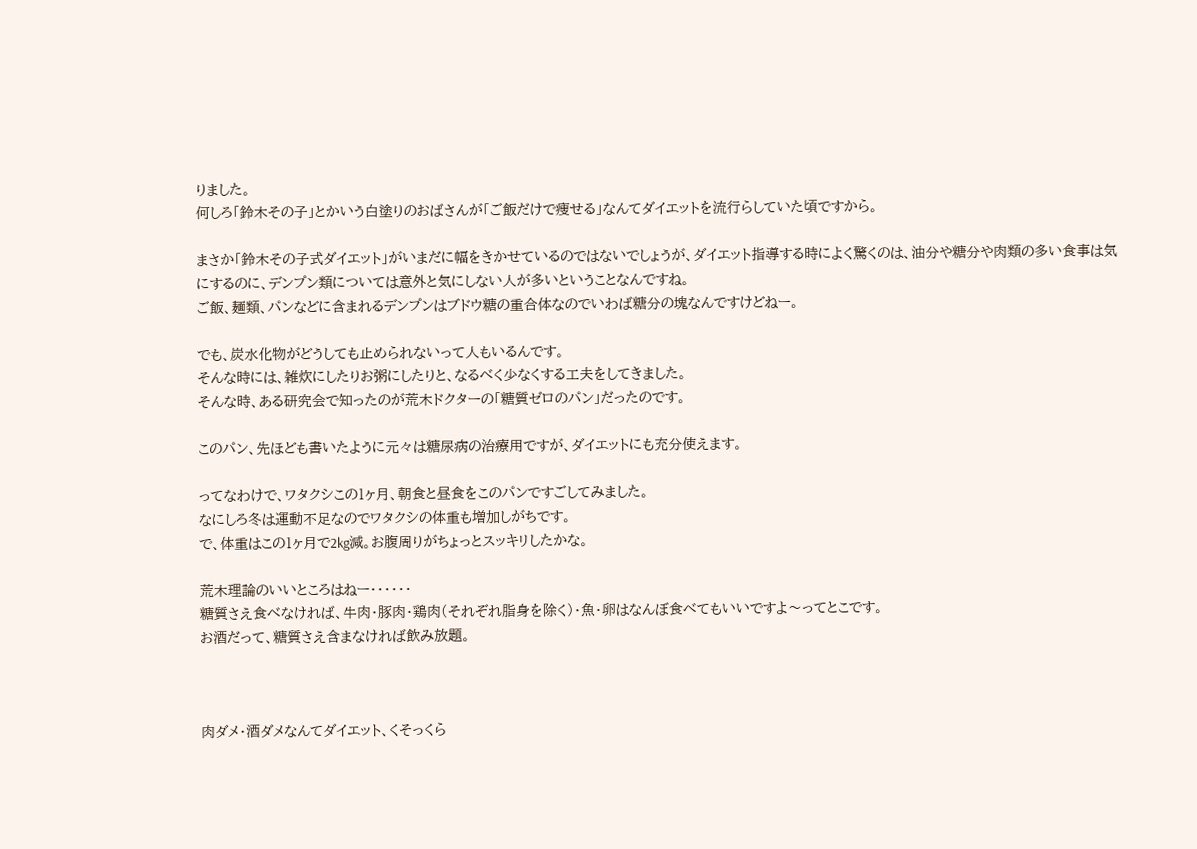りました。
何しろ「鈴木その子」とかいう白塗りのおばさんが「ご飯だけで痩せる」なんてダイエットを流行らしていた頃ですから。

まさか「鈴木その子式ダイエット」がいまだに幅をきかせているのではないでしょうが、ダイエット指導する時によく驚くのは、油分や糖分や肉類の多い食事は気にするのに、デンプン類については意外と気にしない人が多いということなんですね。
ご飯、麺類、パンなどに含まれるデンプンはブドウ糖の重合体なのでいわば糖分の塊なんですけどねー。

でも、炭水化物がどうしても止められないって人もいるんです。
そんな時には、雑炊にしたりお粥にしたりと、なるべく少なくする工夫をしてきました。
そんな時、ある研究会で知ったのが荒木ドクターの「糖質ゼロのパン」だったのです。

このパン、先ほども書いたように元々は糖尿病の治療用ですが、ダイエットにも充分使えます。

ってなわけで、ワタクシこの1ヶ月、朝食と昼食をこのパンですごしてみました。
なにしろ冬は運動不足なのでワタクシの体重も増加しがちです。
で、体重はこの1ヶ月で2kg減。お腹周りがちょっとスッキリしたかな。

荒木理論のいいところはねー・・・・・・
糖質さえ食べなければ、牛肉・豚肉・鶏肉(それぞれ脂身を除く)・魚・卵はなんぼ食べてもいいですよ〜ってとこです。
お酒だって、糖質さえ含まなければ飲み放題。



肉ダメ・酒ダメなんてダイエット、くそっくら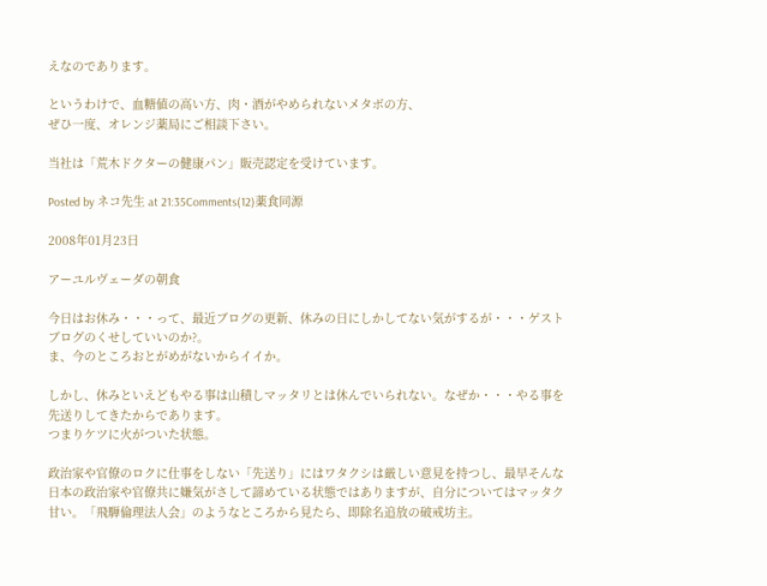えなのであります。

というわけで、血糖値の高い方、肉・酒がやめられないメタボの方、
ぜひ一度、オレンジ薬局にご相談下さい。

当社は「荒木ドクターの健康パン」販売認定を受けています。

Posted by ネコ先生 at 21:35Comments(12)薬食同源

2008年01月23日

アーユルヴェーダの朝食

今日はお休み・・・って、最近ブログの更新、休みの日にしかしてない気がするが・・・ゲストブログのくせしていいのか?。
ま、今のところおとがめがないからイイか。

しかし、休みといえどもやる事は山積しマッタリとは休んでいられない。なぜか・・・やる事を先送りしてきたからであります。
つまりケツに火がついた状態。

政治家や官僚のロクに仕事をしない「先送り」にはワタクシは厳しい意見を持つし、最早そんな日本の政治家や官僚共に嫌気がさして諦めている状態ではありますが、自分についてはマッタク甘い。「飛騨倫理法人会」のようなところから見たら、即除名追放の破戒坊主。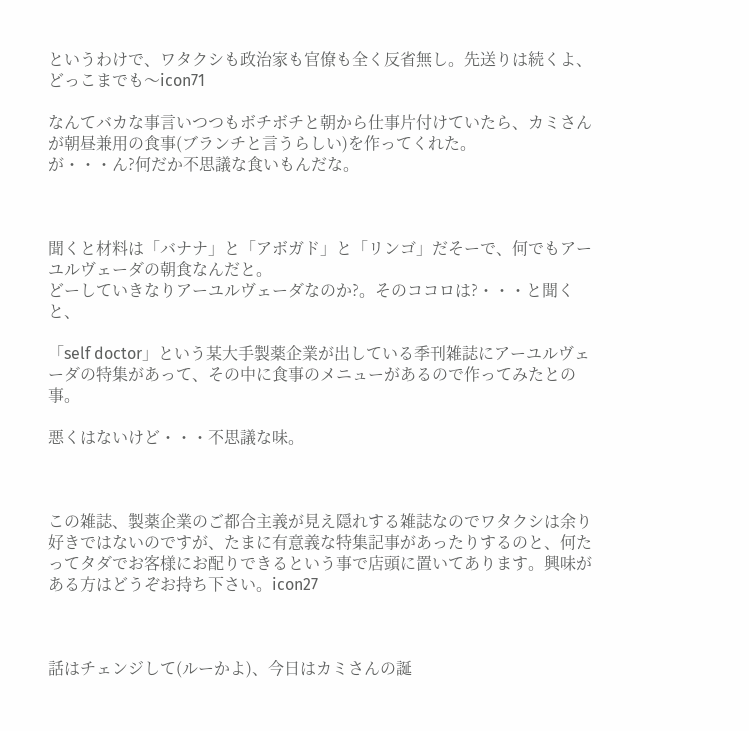というわけで、ワタクシも政治家も官僚も全く反省無し。先送りは続くよ、どっこまでも〜icon71

なんてバカな事言いつつもボチボチと朝から仕事片付けていたら、カミさんが朝昼兼用の食事(ブランチと言うらしい)を作ってくれた。
が・・・ん?何だか不思議な食いもんだな。



聞くと材料は「バナナ」と「アボガド」と「リンゴ」だそーで、何でもアーユルヴェーダの朝食なんだと。
どーしていきなりアーユルヴェーダなのか?。そのココロは?・・・と聞くと、

「self doctor」という某大手製薬企業が出している季刊雑誌にアーユルヴェーダの特集があって、その中に食事のメニューがあるので作ってみたとの事。

悪くはないけど・・・不思議な味。



この雑誌、製薬企業のご都合主義が見え隠れする雑誌なのでワタクシは余り好きではないのですが、たまに有意義な特集記事があったりするのと、何たってタダでお客様にお配りできるという事で店頭に置いてあります。興味がある方はどうぞお持ち下さい。icon27



話はチェンジして(ルーかよ)、今日はカミさんの誕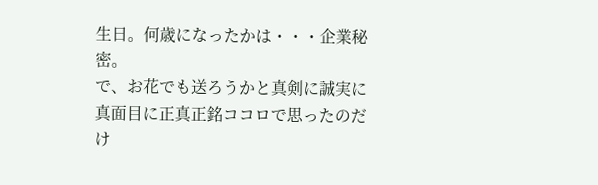生日。何歳になったかは・・・企業秘密。
で、お花でも送ろうかと真剣に誠実に真面目に正真正銘ココロで思ったのだけ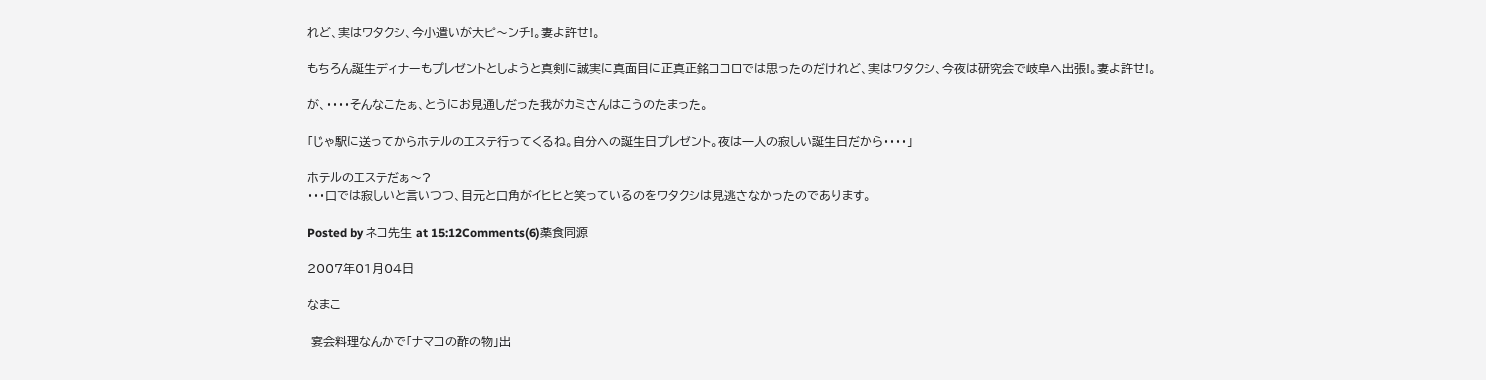れど、実はワタクシ、今小遣いが大ピ〜ンチ!。妻よ許せ!。

もちろん誕生ディナーもプレゼントとしようと真剣に誠実に真面目に正真正銘ココロでは思ったのだけれど、実はワタクシ、今夜は研究会で岐阜へ出張!。妻よ許せ!。

が、・・・・そんなこたぁ、とうにお見通しだった我がカミさんはこうのたまった。

「じゃ駅に送ってからホテルのエステ行ってくるね。自分への誕生日プレゼント。夜は一人の寂しい誕生日だから・・・・」

ホテルのエステだぁ〜?
・・・口では寂しいと言いつつ、目元と口角がイヒヒと笑っているのをワタクシは見逃さなかったのであります。

Posted by ネコ先生 at 15:12Comments(6)薬食同源

2007年01月04日

なまこ

 宴会料理なんかで「ナマコの酢の物」出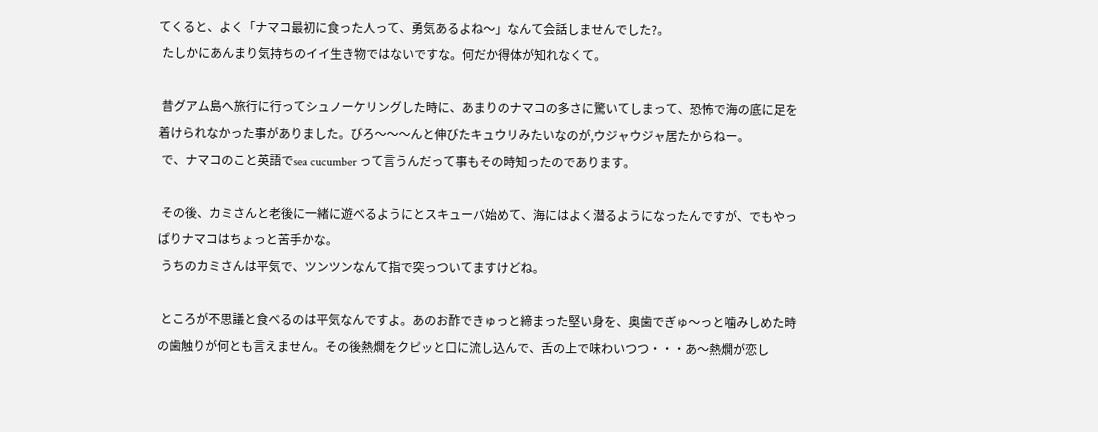てくると、よく「ナマコ最初に食った人って、勇気あるよね〜」なんて会話しませんでした?。
 たしかにあんまり気持ちのイイ生き物ではないですな。何だか得体が知れなくて。

 昔グアム島へ旅行に行ってシュノーケリングした時に、あまりのナマコの多さに驚いてしまって、恐怖で海の底に足を着けられなかった事がありました。びろ〜〜〜んと伸びたキュウリみたいなのが,ウジャウジャ居たからねー。
 で、ナマコのこと英語でsea cucumber って言うんだって事もその時知ったのであります。

 その後、カミさんと老後に一緒に遊べるようにとスキューバ始めて、海にはよく潜るようになったんですが、でもやっぱりナマコはちょっと苦手かな。
 うちのカミさんは平気で、ツンツンなんて指で突っついてますけどね。

 ところが不思議と食べるのは平気なんですよ。あのお酢できゅっと締まった堅い身を、奥歯でぎゅ〜っと噛みしめた時の歯触りが何とも言えません。その後熱燗をクピッと口に流し込んで、舌の上で味わいつつ・・・あ〜熱燗が恋し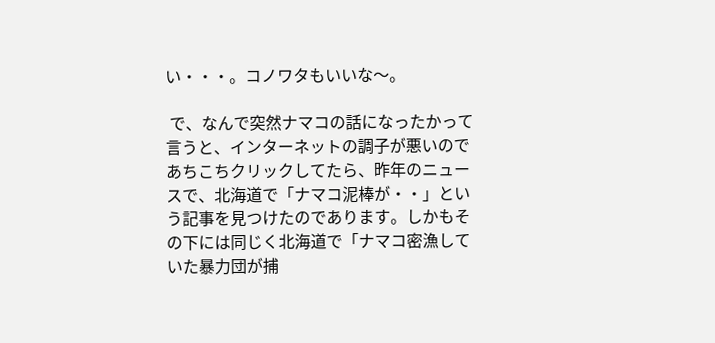い・・・。コノワタもいいな〜。

 で、なんで突然ナマコの話になったかって言うと、インターネットの調子が悪いのであちこちクリックしてたら、昨年のニュースで、北海道で「ナマコ泥棒が・・」という記事を見つけたのであります。しかもその下には同じく北海道で「ナマコ密漁していた暴力団が捕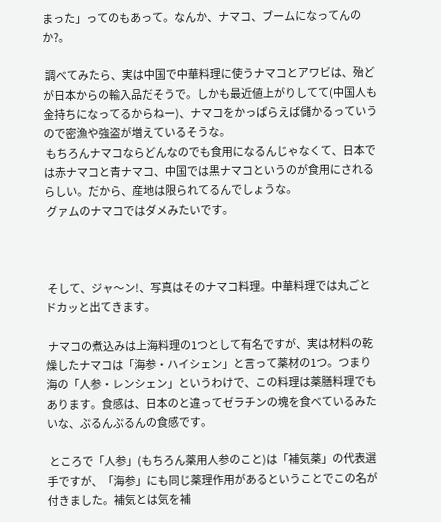まった」ってのもあって。なんか、ナマコ、ブームになってんのか?。

 調べてみたら、実は中国で中華料理に使うナマコとアワビは、殆どが日本からの輸入品だそうで。しかも最近値上がりしてて(中国人も金持ちになってるからねー)、ナマコをかっぱらえば儲かるっていうので密漁や強盗が増えているそうな。
 もちろんナマコならどんなのでも食用になるんじゃなくて、日本では赤ナマコと青ナマコ、中国では黒ナマコというのが食用にされるらしい。だから、産地は限られてるんでしょうな。
 グァムのナマコではダメみたいです。



 そして、ジャ〜ン!、写真はそのナマコ料理。中華料理では丸ごとドカッと出てきます。

 ナマコの煮込みは上海料理の1つとして有名ですが、実は材料の乾燥したナマコは「海参・ハイシェン」と言って薬材の1つ。つまり海の「人参・レンシェン」というわけで、この料理は薬膳料理でもあります。食感は、日本のと違ってゼラチンの塊を食べているみたいな、ぷるんぷるんの食感です。

 ところで「人参」(もちろん薬用人参のこと)は「補気薬」の代表選手ですが、「海参」にも同じ薬理作用があるということでこの名が付きました。補気とは気を補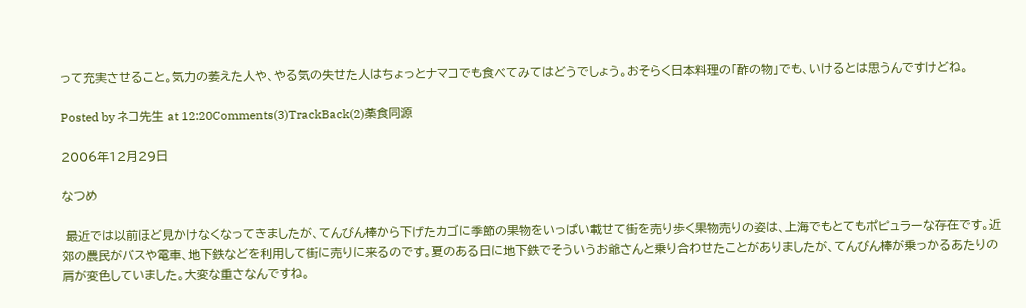って充実させること。気力の萎えた人や、やる気の失せた人はちょっとナマコでも食べてみてはどうでしょう。おそらく日本料理の「酢の物」でも、いけるとは思うんですけどね。

Posted by ネコ先生 at 12:20Comments(3)TrackBack(2)薬食同源

2006年12月29日

なつめ

 最近では以前ほど見かけなくなってきましたが、てんびん棒から下げたカゴに季節の果物をいっぱい載せて街を売り歩く果物売りの姿は、上海でもとてもポピュラーな存在です。近郊の農民がバスや電車、地下鉄などを利用して街に売りに来るのです。夏のある日に地下鉄でそういうお爺さんと乗り合わせたことがありましたが、てんびん棒が乗っかるあたりの肩が変色していました。大変な重さなんですね。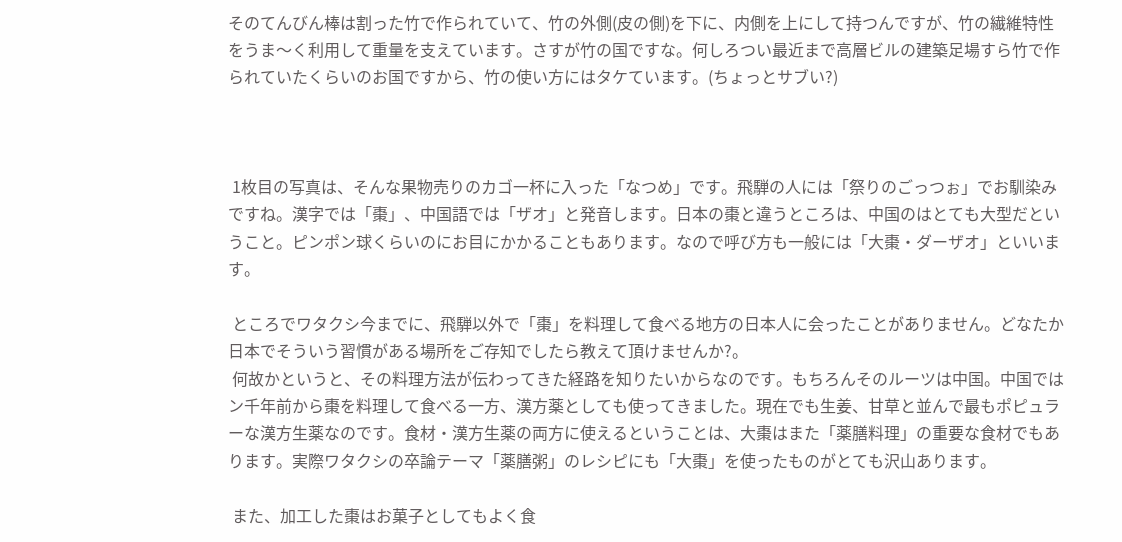そのてんびん棒は割った竹で作られていて、竹の外側(皮の側)を下に、内側を上にして持つんですが、竹の繊維特性をうま〜く利用して重量を支えています。さすが竹の国ですな。何しろつい最近まで高層ビルの建築足場すら竹で作られていたくらいのお国ですから、竹の使い方にはタケています。(ちょっとサブい?)



 1枚目の写真は、そんな果物売りのカゴ一杯に入った「なつめ」です。飛騨の人には「祭りのごっつぉ」でお馴染みですね。漢字では「棗」、中国語では「ザオ」と発音します。日本の棗と違うところは、中国のはとても大型だということ。ピンポン球くらいのにお目にかかることもあります。なので呼び方も一般には「大棗・ダーザオ」といいます。

 ところでワタクシ今までに、飛騨以外で「棗」を料理して食べる地方の日本人に会ったことがありません。どなたか日本でそういう習慣がある場所をご存知でしたら教えて頂けませんか?。
 何故かというと、その料理方法が伝わってきた経路を知りたいからなのです。もちろんそのルーツは中国。中国ではン千年前から棗を料理して食べる一方、漢方薬としても使ってきました。現在でも生姜、甘草と並んで最もポピュラーな漢方生薬なのです。食材・漢方生薬の両方に使えるということは、大棗はまた「薬膳料理」の重要な食材でもあります。実際ワタクシの卒論テーマ「薬膳粥」のレシピにも「大棗」を使ったものがとても沢山あります。

 また、加工した棗はお菓子としてもよく食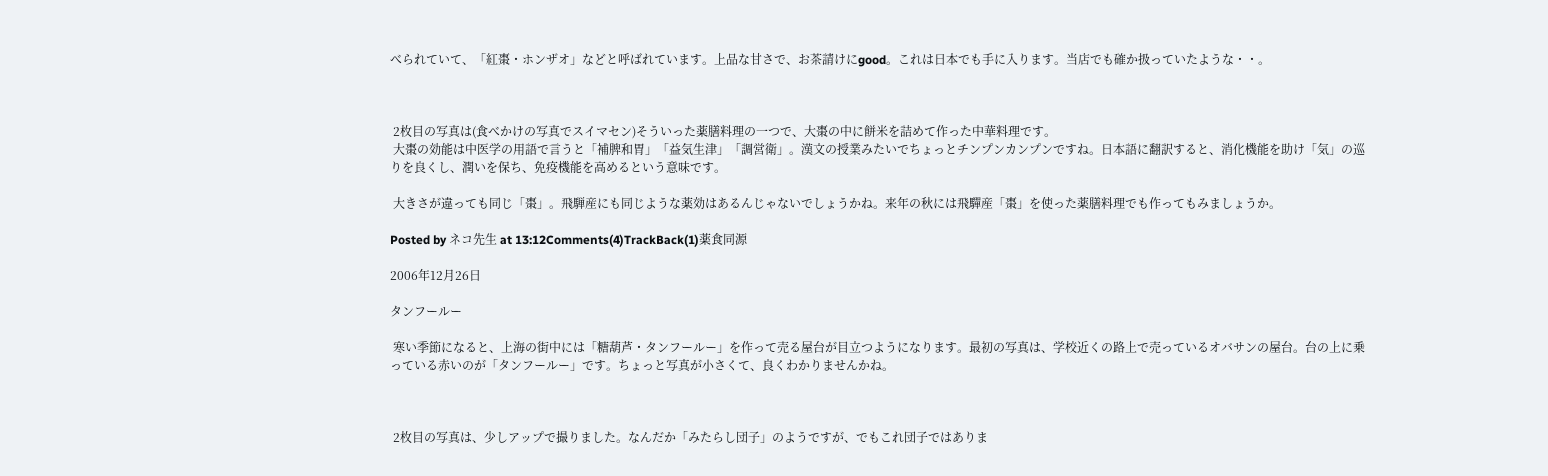べられていて、「紅棗・ホンザオ」などと呼ばれています。上品な甘さで、お茶請けにgood。これは日本でも手に入ります。当店でも確か扱っていたような・・。



 2枚目の写真は(食べかけの写真でスイマセン)そういった薬膳料理の一つで、大棗の中に餅米を詰めて作った中華料理です。
 大棗の効能は中医学の用語で言うと「補脾和胃」「益気生津」「調営衛」。漢文の授業みたいでちょっとチンプンカンプンですね。日本語に翻訳すると、消化機能を助け「気」の巡りを良くし、潤いを保ち、免疫機能を高めるという意味です。

 大きさが違っても同じ「棗」。飛騨産にも同じような薬効はあるんじゃないでしょうかね。来年の秋には飛驒産「棗」を使った薬膳料理でも作ってもみましょうか。

Posted by ネコ先生 at 13:12Comments(4)TrackBack(1)薬食同源

2006年12月26日

タンフールー

 寒い季節になると、上海の街中には「糖葫芦・タンフールー」を作って売る屋台が目立つようになります。最初の写真は、学校近くの路上で売っているオバサンの屋台。台の上に乗っている赤いのが「タンフールー」です。ちょっと写真が小さくて、良くわかりませんかね。



 2枚目の写真は、少しアップで撮りました。なんだか「みたらし団子」のようですが、でもこれ団子ではありま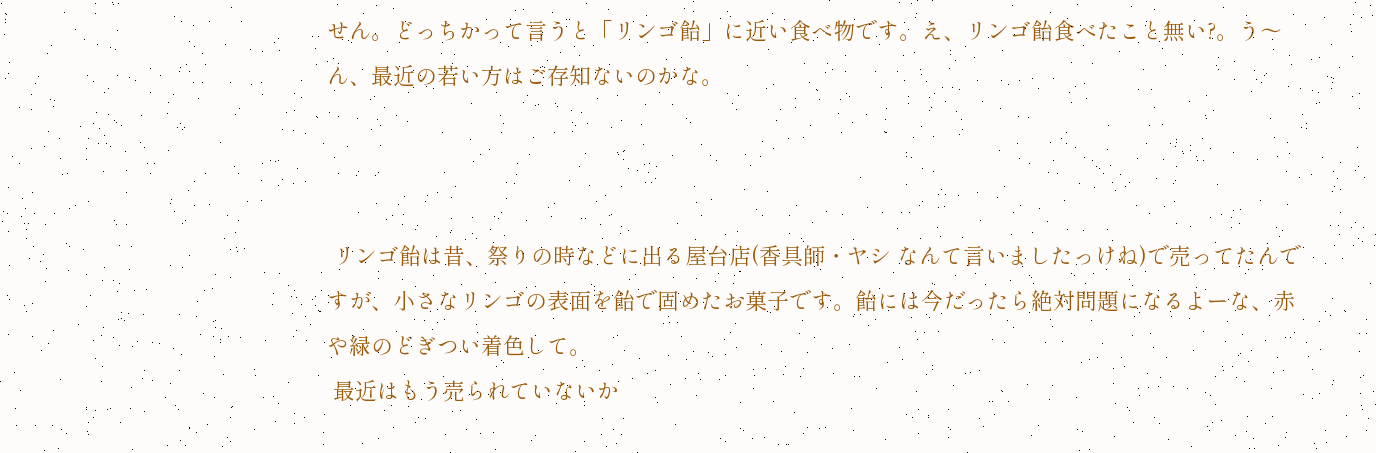せん。どっちかって言うと「リンゴ飴」に近い食べ物です。え、リンゴ飴食べたこと無い?。う〜ん、最近の若い方はご存知ないのかな。



 リンゴ飴は昔、祭りの時などに出る屋台店(香具師・ヤシ なんて言いましたっけね)で売ってたんですが、小さなリンゴの表面を飴で固めたお菓子です。飴には今だったら絶対問題になるよーな、赤や緑のどぎつい着色して。
 最近はもう売られていないか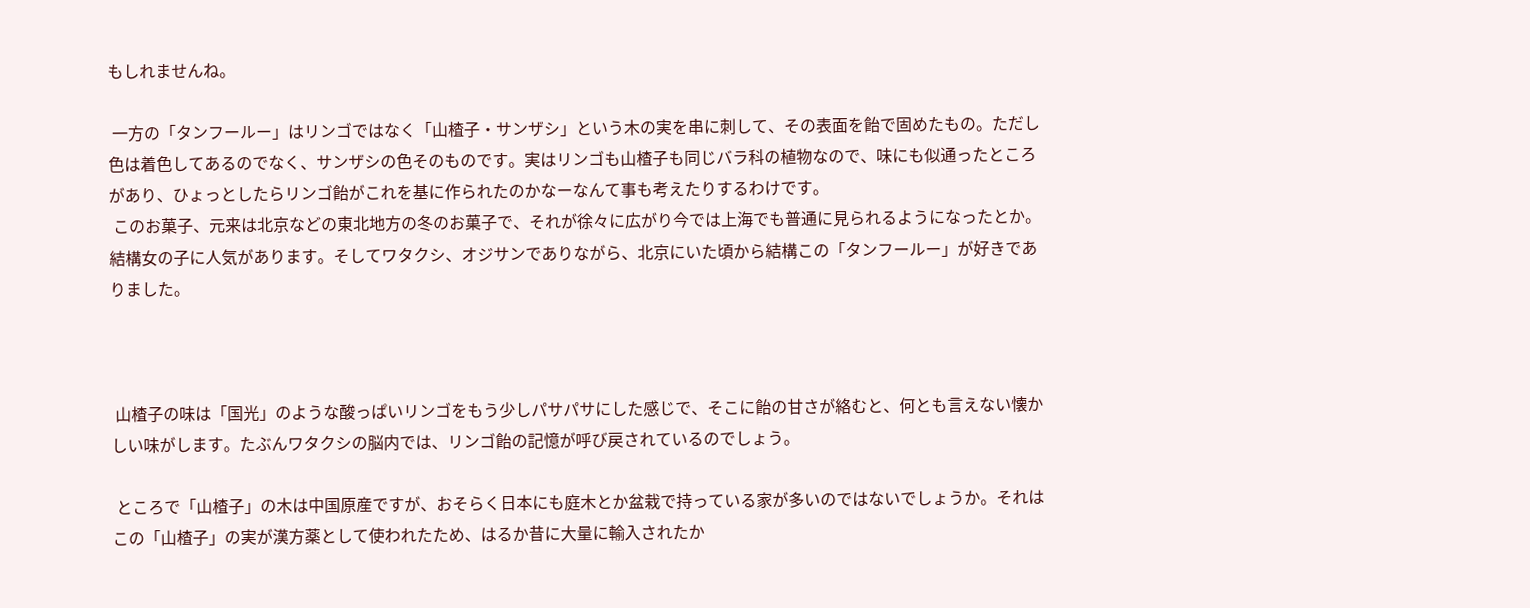もしれませんね。

 一方の「タンフールー」はリンゴではなく「山楂子・サンザシ」という木の実を串に刺して、その表面を飴で固めたもの。ただし色は着色してあるのでなく、サンザシの色そのものです。実はリンゴも山楂子も同じバラ科の植物なので、味にも似通ったところがあり、ひょっとしたらリンゴ飴がこれを基に作られたのかなーなんて事も考えたりするわけです。
 このお菓子、元来は北京などの東北地方の冬のお菓子で、それが徐々に広がり今では上海でも普通に見られるようになったとか。結構女の子に人気があります。そしてワタクシ、オジサンでありながら、北京にいた頃から結構この「タンフールー」が好きでありました。



 山楂子の味は「国光」のような酸っぱいリンゴをもう少しパサパサにした感じで、そこに飴の甘さが絡むと、何とも言えない懐かしい味がします。たぶんワタクシの脳内では、リンゴ飴の記憶が呼び戻されているのでしょう。

 ところで「山楂子」の木は中国原産ですが、おそらく日本にも庭木とか盆栽で持っている家が多いのではないでしょうか。それはこの「山楂子」の実が漢方薬として使われたため、はるか昔に大量に輸入されたか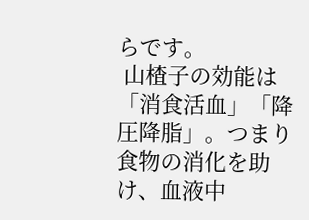らです。
 山楂子の効能は「消食活血」「降圧降脂」。つまり食物の消化を助け、血液中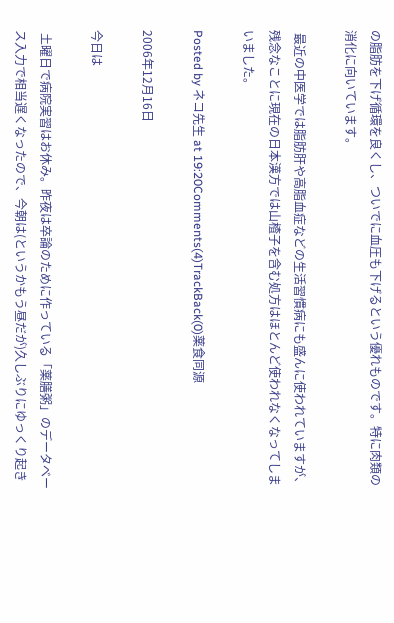の脂肪を下げ循環を良くし、ついでに血圧も下げるという優れものです。特に肉類の消化に向いています。

 最近の中医学では脂肪肝や高脂血症などの生活習慣病にも盛んに使われていますが、残念なことに現在の日本漢方では山楂子を含む処方はほとんど使われなくなってしまいました。

Posted by ネコ先生 at 19:20Comments(4)TrackBack(0)薬食同源

2006年12月16日

今日は

 土曜日で病院実習はお休み。昨夜は卒論のために作っている「薬膳粥」のデータベース入力で相当遅くなったので、今朝は(というかもう昼だが)久しぶりにゆっくり起き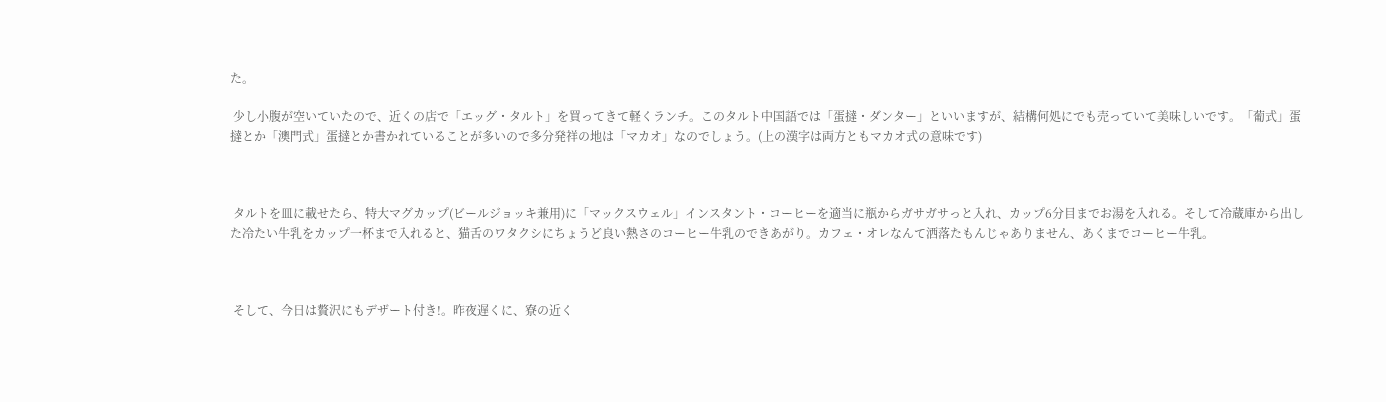た。

 少し小腹が空いていたので、近くの店で「エッグ・タルト」を買ってきて軽くランチ。このタルト中国語では「蛋撻・ダンター」といいますが、結構何処にでも売っていて美味しいです。「葡式」蛋撻とか「澳門式」蛋撻とか書かれていることが多いので多分発祥の地は「マカオ」なのでしょう。(上の漢字は両方ともマカオ式の意味です)



 タルトを皿に載せたら、特大マグカップ(ビールジョッキ兼用)に「マックスウェル」インスタント・コーヒーを適当に瓶からガサガサっと入れ、カップ6分目までお湯を入れる。そして冷蔵庫から出した冷たい牛乳をカップ一杯まで入れると、猫舌のワタクシにちょうど良い熱さのコーヒー牛乳のできあがり。カフェ・オレなんて洒落たもんじゃありません、あくまでコーヒー牛乳。



 そして、今日は贅沢にもデザート付き!。昨夜遅くに、寮の近く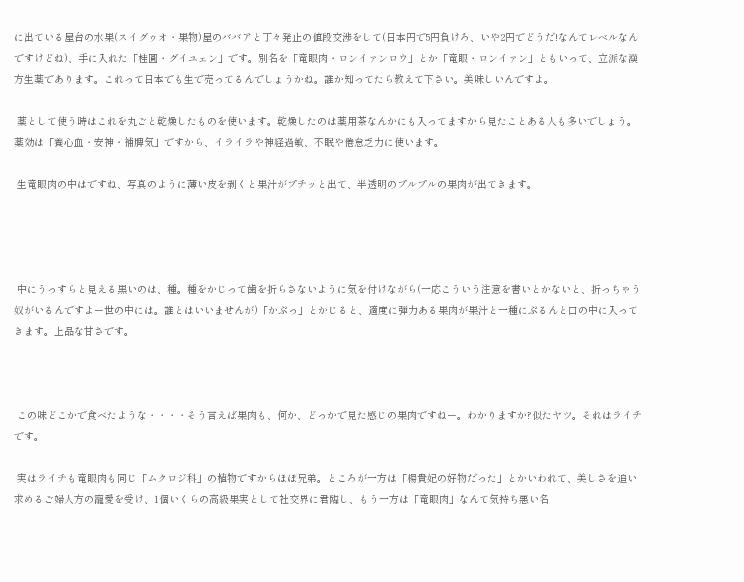に出ている屋台の水果(スイグゥオ・果物)屋のババアと丁々発止の値段交渉をして(日本円で5円負けろ、いや2円でどうだ!なんてレベルなんですけどね)、手に入れた「桂圓・グイユェン」です。別名を「竜眼肉・ロンイァンロウ」とか「竜眼・ロンイァン」ともいって、立派な漢方生薬であります。これって日本でも生で売ってるんでしょうかね。誰か知ってたら教えて下さい。美味しいんですよ。

 薬として使う時はこれを丸ごと乾燥したものを使います。乾燥したのは薬用茶なんかにも入ってますから見たことある人も多いでしょう。薬効は「養心血・安神・補脾気」ですから、イライラや神経過敏、不眠や倦怠乏力に使います。

 生竜眼肉の中はですね、写真のように薄い皮を剥くと果汁がプチッと出て、半透明のプルプルの果肉が出てきます。




 中にうっすらと見える黒いのは、種。種をかじって歯を折らさないように気を付けながら(一応こういう注意を書いとかないと、折っちゃう奴がいるんですよー世の中には。誰とはいいませんが)「かぷっ」とかじると、適度に弾力ある果肉が果汁と一種にぷるんと口の中に入ってきます。上品な甘さです。



 この味どこかで食べたような・・・・そう言えば果肉も、何か、どっかで見た感じの果肉ですねー。わかりますか?似たヤツ。それはライチです。

 実はライチも竜眼肉も同じ「ムクロジ科」の植物ですからほぼ兄弟。ところが一方は「楊貴妃の好物だった」とかいわれて、美しさを追い求めるご婦人方の寵愛を受け、1個いくらの高級果実として社交界に君臨し、もう一方は「竜眼肉」なんて気持ち悪い名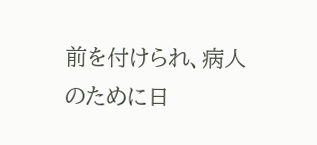前を付けられ、病人のために日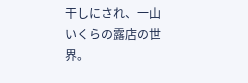干しにされ、一山いくらの露店の世界。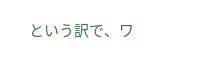という訳で、ワ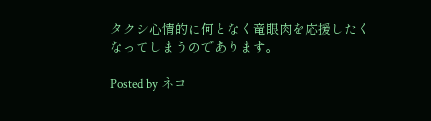タクシ心情的に何となく竜眼肉を応援したくなってしまうのであります。

Posted by ネコ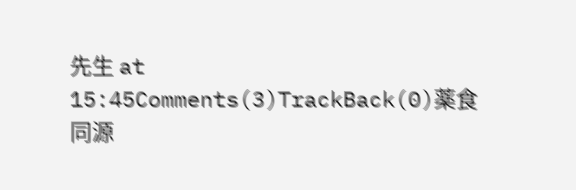先生 at 15:45Comments(3)TrackBack(0)薬食同源